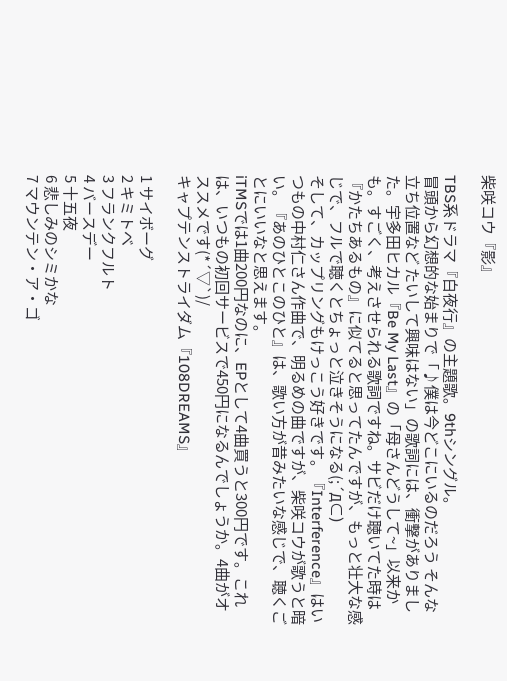柴咲コウ『影』

TBS系ドラマ『白夜行』の主題歌。9thシングル。
冒頭から幻想的な始まりで「♪僕は今どこにいるのだろう そんな立ち位置など たいして興味はない」の歌詞には、衝撃がありました。宇多田ヒカル『Be My Last』の「母さんどうして~」以来かも。すごく、考えさせられる歌詞ですね。サビだけ聴いてた時は『かたちあるもの』に似てると思ってたんですが、もっと壮大な感じで、フルで聴くとちょっと泣きそうになる(;´Д⊂)
そして、カップリングもけっこう好きです。『Interference』はいつもの中村仁さん作曲で、明るめの曲ですが、柴咲コウが歌うと暗い。『あのひとこのひと』は、歌い方が昔みたいな感じで、聴くごとにいいなと思えます。
iTMSでは1曲200円なのに、EPとして4曲買うと300円です。これは、いつもの初回サービスで450円になるんでしょうか。4曲がオススメです(*´▽`)/
キャプテンストライダム『108DREAMS』

1 サイボーグ
2 キミトベ
3 フランクフルト
4 バースデー
5 十五夜
6 悲しみのシミかな
7 マウンテン・ア・ゴ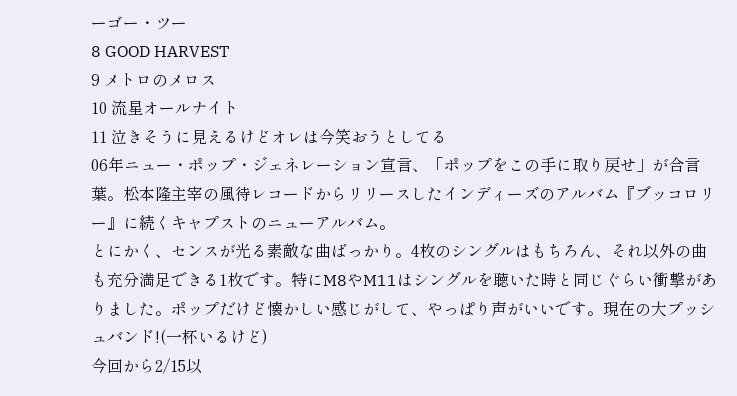ーゴー・ツー
8 GOOD HARVEST
9 メトロのメロス
10 流星オールナイト
11 泣きそうに見えるけどオレは今笑おうとしてる
06年ニュー・ポップ・ジェネレーション宣言、「ポップをこの手に取り戻せ」が合言葉。松本隆主宰の風待レコードからリリースしたインディーズのアルバム『ブッコロリー』に続くキャプストのニューアルバム。
とにかく、センスが光る素敵な曲ばっかり。4枚のシングルはもちろん、それ以外の曲も充分満足できる1枚です。特にM8やM11はシングルを聴いた時と同じぐらい衝撃がありました。ポップだけど懐かしい感じがして、やっぱり声がいいです。現在の大プッシュバンド!(一杯いるけど)
今回から2/15以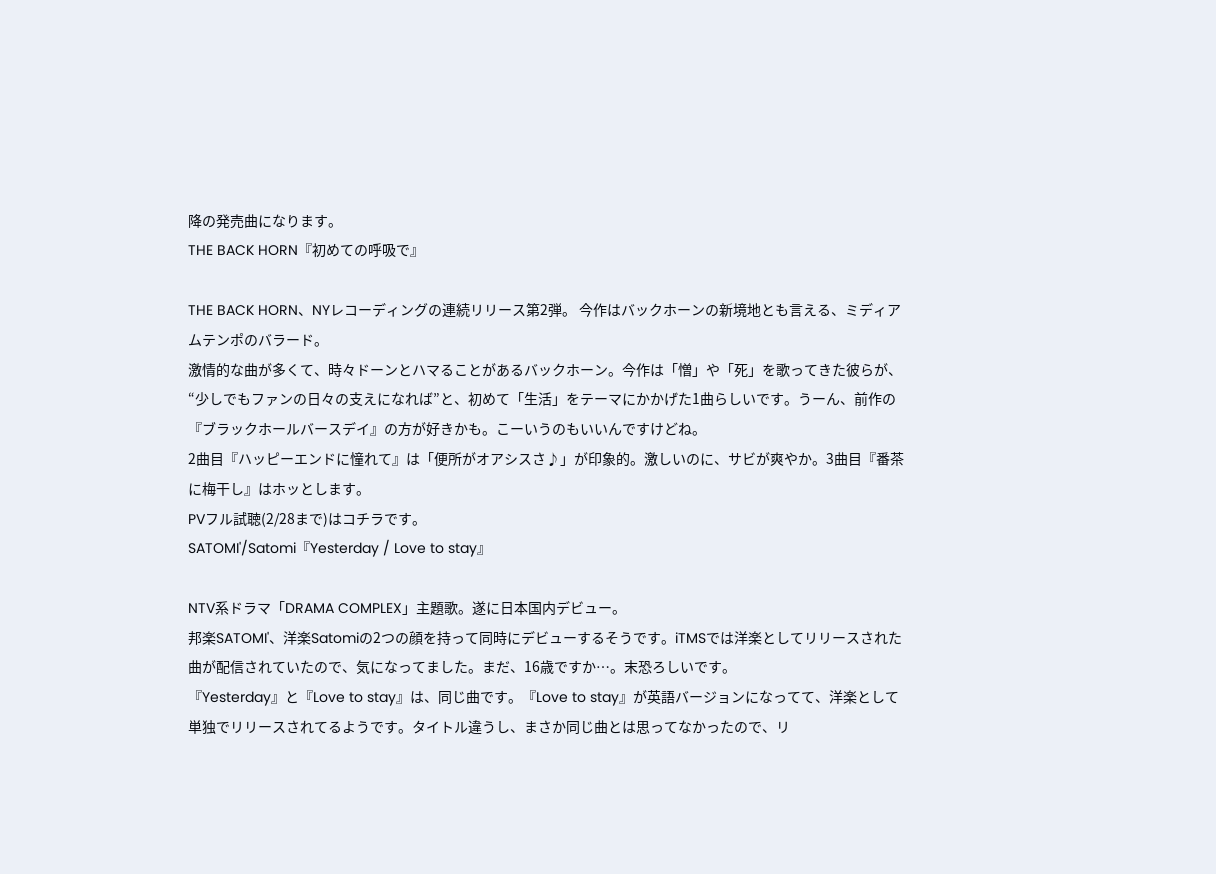降の発売曲になります。
THE BACK HORN『初めての呼吸で』

THE BACK HORN、NYレコーディングの連続リリース第2弾。 今作はバックホーンの新境地とも言える、ミディアムテンポのバラード。
激情的な曲が多くて、時々ドーンとハマることがあるバックホーン。今作は「憎」や「死」を歌ってきた彼らが、“少しでもファンの日々の支えになれば”と、初めて「生活」をテーマにかかげた1曲らしいです。うーん、前作の『ブラックホールバースデイ』の方が好きかも。こーいうのもいいんですけどね。
2曲目『ハッピーエンドに憧れて』は「便所がオアシスさ♪」が印象的。激しいのに、サビが爽やか。3曲目『番茶に梅干し』はホッとします。
PVフル試聴(2/28まで)はコチラです。
SATOMI'/Satomi『Yesterday / Love to stay』

NTV系ドラマ「DRAMA COMPLEX」主題歌。遂に日本国内デビュー。
邦楽SATOMI'、洋楽Satomiの2つの顔を持って同時にデビューするそうです。iTMSでは洋楽としてリリースされた曲が配信されていたので、気になってました。まだ、16歳ですか…。末恐ろしいです。
『Yesterday』と『Love to stay』は、同じ曲です。『Love to stay』が英語バージョンになってて、洋楽として単独でリリースされてるようです。タイトル違うし、まさか同じ曲とは思ってなかったので、リ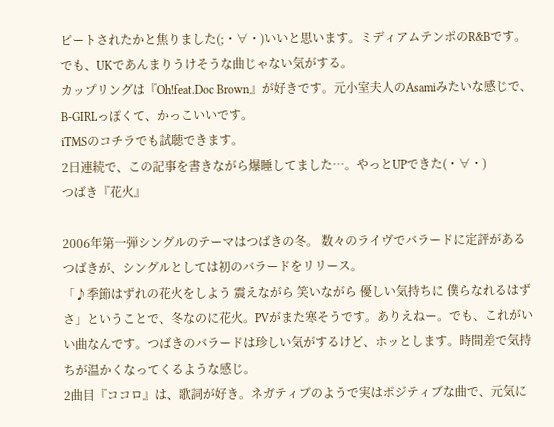ピートされたかと焦りました(;・∀・)いいと思います。ミディアムテンポのR&Bです。でも、UKであんまりうけそうな曲じゃない気がする。
カップリングは『Oh!feat.Doc Brown』が好きです。元小室夫人のAsamiみたいな感じで、B-GIRLっぽくて、かっこいいです。
iTMSのコチラでも試聴できます。
2日連続で、この記事を書きながら爆睡してました…。やっとUPできた(・∀・)
つばき『花火』

2006年第一弾シングルのテーマはつばきの冬。 数々のライヴでバラードに定評があるつばきが、シングルとしては初のバラードをリリース。
「♪季節はずれの花火をしよう 震えながら 笑いながら 優しい気持ちに 僕らなれるはずさ」ということで、冬なのに花火。PVがまた寒そうです。ありえねー。でも、これがいい曲なんです。つばきのバラードは珍しい気がするけど、ホッとします。時間差で気持ちが温かくなってくるような感じ。
2曲目『ココロ』は、歌詞が好き。ネガティブのようで実はポジティブな曲で、元気に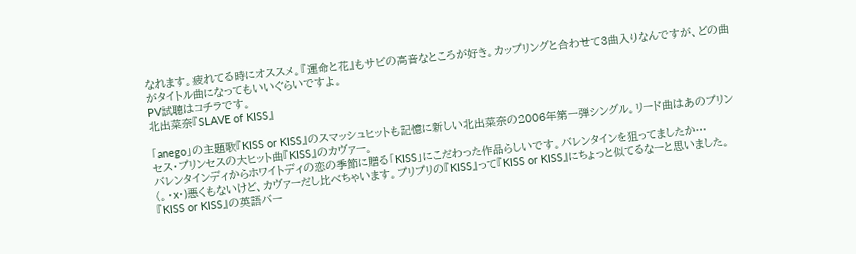なれます。疲れてる時にオススメ。『運命と花』もサビの高音なところが好き。カップリングと合わせて3曲入りなんですが、どの曲がタイトル曲になってもいいぐらいですよ。
PV試聴はコチラです。
北出菜奈『SLAVE of KISS』

「anego」の主題歌『KISS or KISS』のスマッシュヒットも記憶に新しい北出菜奈の2006年第一弾シングル。リード曲はあのプリンセス・プリンセスの大ヒット曲『KISS』のカヴァー。
バレンタインディからホワイトディの恋の季節に贈る「KISS」にこだわった作品らしいです。バレンタインを狙ってましたか… (。・x・)悪くもないけど、カヴァーだし比べちゃいます。プリプリの『KISS』って『KISS or KISS』にちょっと似てるなーと思いました。
『KISS or KISS』の英語バー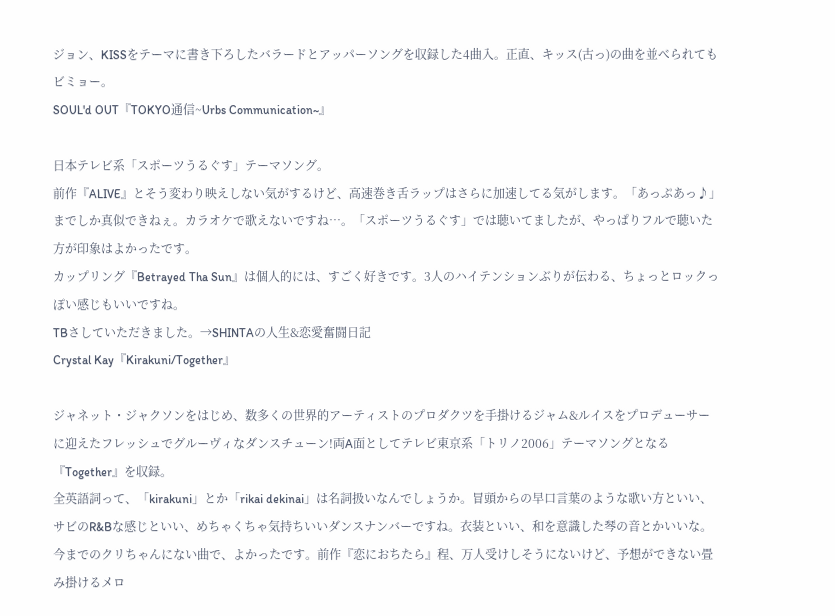ジョン、KISSをテーマに書き下ろしたバラードとアッパーソングを収録した4曲入。正直、キッス(古っ)の曲を並べられてもビミョー。
SOUL'd OUT『TOKYO通信~Urbs Communication~』

日本テレビ系「スポーツうるぐす」テーマソング。
前作『ALIVE』とそう変わり映えしない気がするけど、高速巻き舌ラップはさらに加速してる気がします。「あっぷあっ♪」までしか真似できねぇ。カラオケで歌えないですね…。「スポーツうるぐす」では聴いてましたが、やっぱりフルで聴いた方が印象はよかったです。
カップリング『Betrayed Tha Sun』は個人的には、すごく好きです。3人のハイテンションぶりが伝わる、ちょっとロックっぽい感じもいいですね。
TBさしていただきました。→SHINTAの人生&恋愛奮闘日記
Crystal Kay『Kirakuni/Together』

ジャネット・ジャクソンをはじめ、数多くの世界的アーティストのプロダクツを手掛けるジャム&ルイスをプロデューサーに迎えたフレッシュでグルーヴィなダンスチューン!両A面としてテレビ東京系「トリノ2006」テーマソングとなる『Together』を収録。
全英語詞って、「kirakuni」とか「rikai dekinai」は名詞扱いなんでしょうか。冒頭からの早口言葉のような歌い方といい、サビのR&Bな感じといい、めちゃくちゃ気持ちいいダンスナンバーですね。衣装といい、和を意識した琴の音とかいいな。今までのクリちゃんにない曲で、よかったです。前作『恋におちたら』程、万人受けしそうにないけど、予想ができない畳み掛けるメロ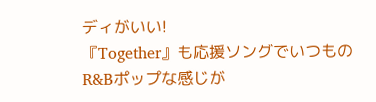ディがいい!
『Together』も応援ソングでいつものR&Bポップな感じが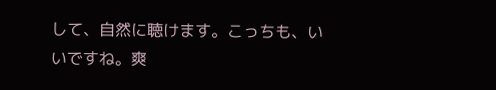して、自然に聴けます。こっちも、いいですね。爽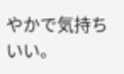やかで気持ちいい。